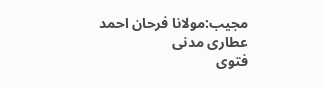مجیب:مولانا فرحان احمد عطاری مدنی
فتوی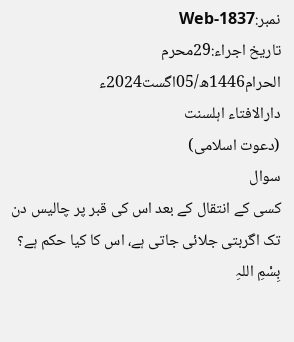نمبر:Web-1837
تاریخ اجراء:29محرم الحرام1446ھ/05اگست2024ء
دارالافتاء اہلسنت
(دعوت اسلامی)
سوال
کسی کے انتقال کے بعد اس کی قبر پر چالیس دن تک اگربتی جلائی جاتی ہے، اس کا کیا حکم ہے؟
بِسْمِ اللہِ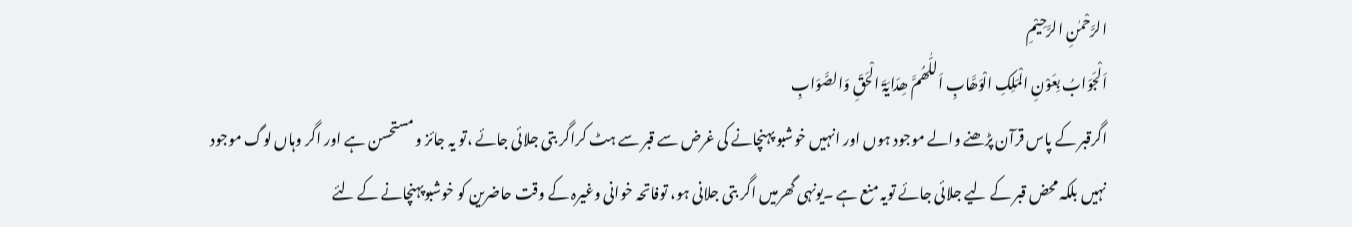الرَّحْمٰنِ الرَّحِيْمِ
اَلْجَوَابُ بِعَوْنِ الْمَلِکِ الْوَھَّابِ اَللّٰھُمَّ ھِدَایَۃَ الْحَقِّ وَالصَّوَابِ
اگرقبر کے پاس قرآن پڑھنے والے موجود ہوں اور انہیں خوشبو پہنچانے کی غرض سے قبر سے ہٹ کراگر بتی جلائی جائے ،تو یہ جائز و مستحسن ہے اور اگر وہاں لوگ موجود نہیں بلکہ محض قبر کے لیے جلائی جائے تویہ منع ہے ۔یونہی گھرمیں اگر بتی جلانی ہو، توفاتحہ خوانی وغیرہ کے وقت حاضرین کو خوشبوپہنچانے کے لئے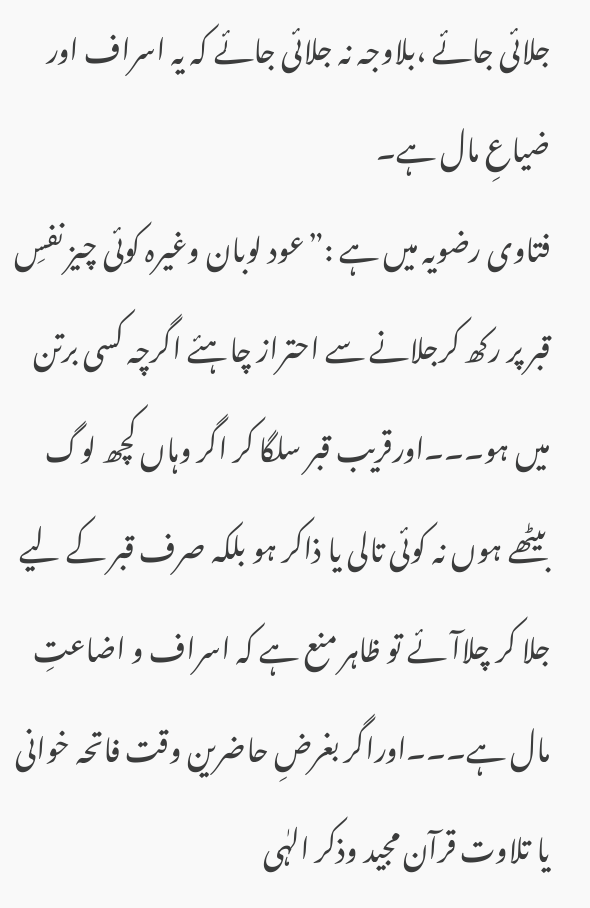جلائی جائے ،بلاوجہ نہ جلائی جائے کہ یہ اسراف اور ضیاعِ مال ہے۔
فتاوی رضویہ میں ہے :”عود لوبان وغیرہ کوئی چیز نفسِ قبر پر رکھ کرجلانے سے احتراز چاہئے اگرچہ کسی برتن میں ہو۔۔۔اورقریب قبر سلگا کر اگر وہاں کچھ لوگ بیٹھے ہوں نہ کوئی تالی یا ذاکر ہو بلکہ صرف قبر کے لیے جلا کر چلاآئے تو ظاہر منع ہے کہ اسراف و اضاعتِ مال ہے۔۔۔اوراگر بغرضِ حاضرین وقت فاتحہ خوانی یا تلاوت قرآن مجید وذکر الہٰی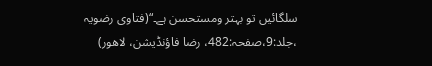سلگائیں تو بہتر ومستحسن ہے۔“(فتاوی رضویہ ،جلد:9،صفحہ:482، رضا فاؤنڈیشن، لاھور)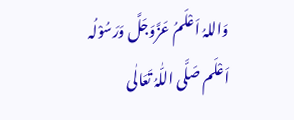وَاللہُ اَعْلَمُ عَزَّوَجَلَّ وَرَسُوْلُہ اَعْلَم صَلَّی اللّٰہُ تَعَالٰی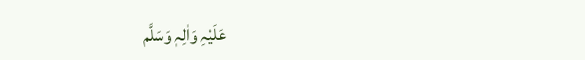عَلَیْہِ وَاٰلِہٖ وَسَلَّم